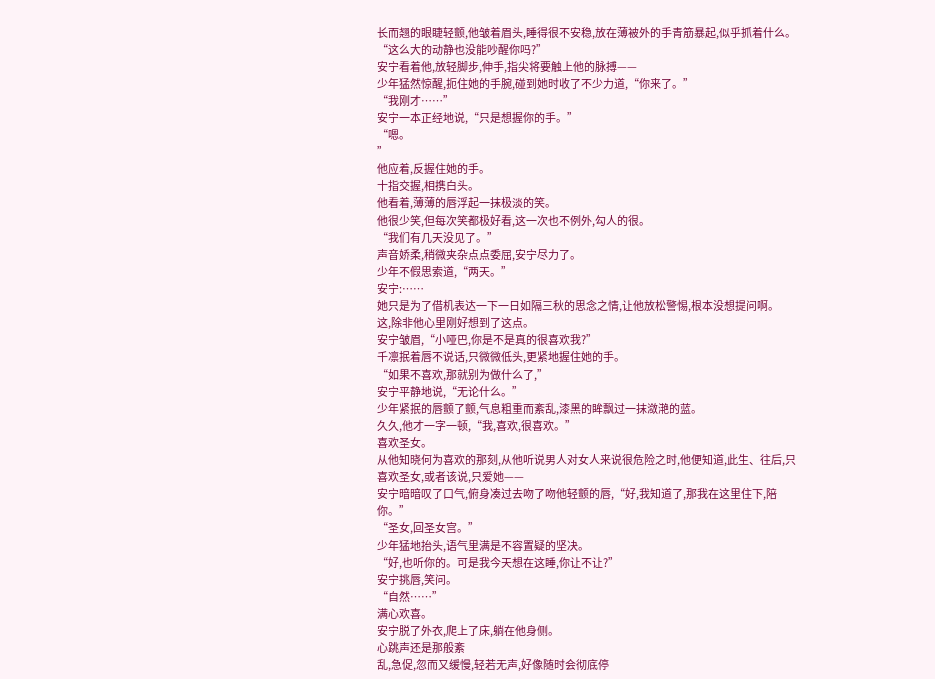长而翘的眼睫轻颤,他皱着眉头,睡得很不安稳,放在薄被外的手青筋暴起,似乎抓着什么。
“这么大的动静也没能吵醒你吗?”
安宁看着他,放轻脚步,伸手,指尖将要触上他的脉搏——
少年猛然惊醒,扼住她的手腕,碰到她时收了不少力道,“你来了。”
“我刚才……”
安宁一本正经地说,“只是想握你的手。”
“嗯。
”
他应着,反握住她的手。
十指交握,相携白头。
他看着,薄薄的唇浮起一抹极淡的笑。
他很少笑,但每次笑都极好看,这一次也不例外,勾人的很。
“我们有几天没见了。”
声音娇柔,稍微夹杂点点委屈,安宁尽力了。
少年不假思索道,“两天。”
安宁:……
她只是为了借机表达一下一日如隔三秋的思念之情,让他放松警惕,根本没想提问啊。
这,除非他心里刚好想到了这点。
安宁皱眉,“小哑巴,你是不是真的很喜欢我?”
千凛抿着唇不说话,只微微低头,更紧地握住她的手。
“如果不喜欢,那就别为做什么了,”
安宁平静地说,“无论什么。”
少年紧抿的唇颤了颤,气息粗重而紊乱,漆黑的眸飘过一抹潋滟的蓝。
久久,他才一字一顿,“我,喜欢,很喜欢。”
喜欢圣女。
从他知晓何为喜欢的那刻,从他听说男人对女人来说很危险之时,他便知道,此生、往后,只喜欢圣女,或者该说,只爱她——
安宁暗暗叹了口气,俯身凑过去吻了吻他轻颤的唇,“好,我知道了,那我在这里住下,陪你。”
“圣女,回圣女宫。”
少年猛地抬头,语气里满是不容置疑的坚决。
“好,也听你的。可是我今天想在这睡,你让不让?”
安宁挑唇,笑问。
“自然……”
满心欢喜。
安宁脱了外衣,爬上了床,躺在他身侧。
心跳声还是那般紊
乱,急促,忽而又缓慢,轻若无声,好像随时会彻底停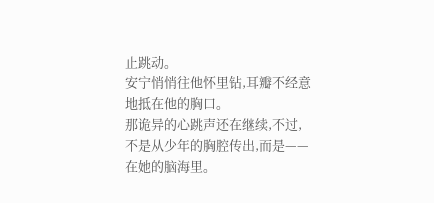止跳动。
安宁悄悄往他怀里钻,耳瓣不经意地抵在他的胸口。
那诡异的心跳声还在继续,不过,不是从少年的胸腔传出,而是——
在她的脑海里。